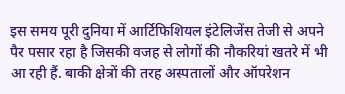इस समय पूरी दुनिया में आर्टिफिशियल इंटेलिजेंस तेजी से अपने पैर पसार रहा है जिसकी वजह से लोगों की नौकरियां खतरे में भी आ रही हैं. बाकी क्षेत्रों की तरह अस्पतालों और ऑपरेशन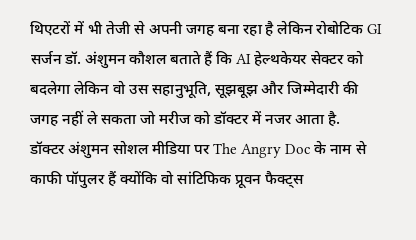थिएटरों में भी तेजी से अपनी जगह बना रहा है लेकिन रोबोटिक GI सर्जन डॉ. अंशुमन कौशल बताते हैं कि AI हेल्थकेयर सेक्टर को बदलेगा लेकिन वो उस सहानुभूति, सूझबूझ और जिम्मेदारी की जगह नहीं ले सकता जो मरीज को डॉक्टर में नजर आता है.
डॉक्टर अंशुमन सोशल मीडिया पर The Angry Doc के नाम से काफी पॉपुलर हैं क्योंकि वो सांटिफिक प्रूवन फैक्ट्स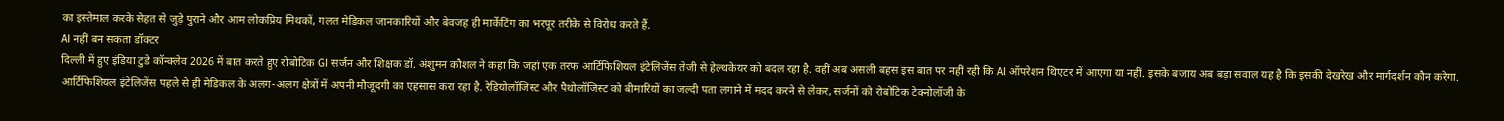का इस्तेमाल करके सेहत से जुड़े पुराने और आम लोकप्रिय मिथकों, गलत मेडिकल जानकारियों और बेवजह ही मार्केटिंग का भरपूर तरीके से विरोध करते हैं.
AI नहीं बन सकता डॉक्टर
दिल्ली में हुए इंडिया टुडे कॉन्क्लेव 2026 में बात करते हुए रोबोटिक GI सर्जन और शिक्षक डॉ. अंशुमन कौशल ने कहा कि जहां एक तरफ आर्टिफिशियल इंटेलिजेंस तेजी से हेल्थकेयर को बदल रहा है. वहीं अब असली बहस इस बात पर नहीं रही कि AI ऑपरेशन थिएटर में आएगा या नहीं. इसके बजाय अब बड़ा सवाल यह है कि इसकी देखरेख और मार्गदर्शन कौन करेगा.
आर्टिफिशियल इंटेलिजेंस पहले से ही मेडिकल के अलग-अलग क्षेत्रों में अपनी मौजूदगी का एहसास करा रहा है. रेडियोलॉजिस्ट और पैथोलॉजिस्ट को बीमारियों का जल्दी पता लगाने में मदद करने से लेकर, सर्जनों को रोबोटिक टेक्नोलॉजी के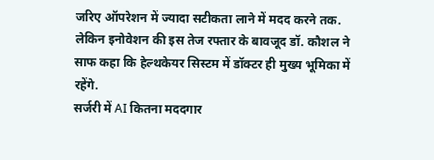जरिए ऑपरेशन में ज्यादा सटीकता लाने में मदद करने तक. लेकिन इनोवेशन की इस तेज रफ्तार के बावजूद डॉ. कौशल ने साफ कहा कि हेल्थकेयर सिस्टम में डॉक्टर ही मुख्य भूमिका में रहेंगे.
सर्जरी में AI कितना मददगार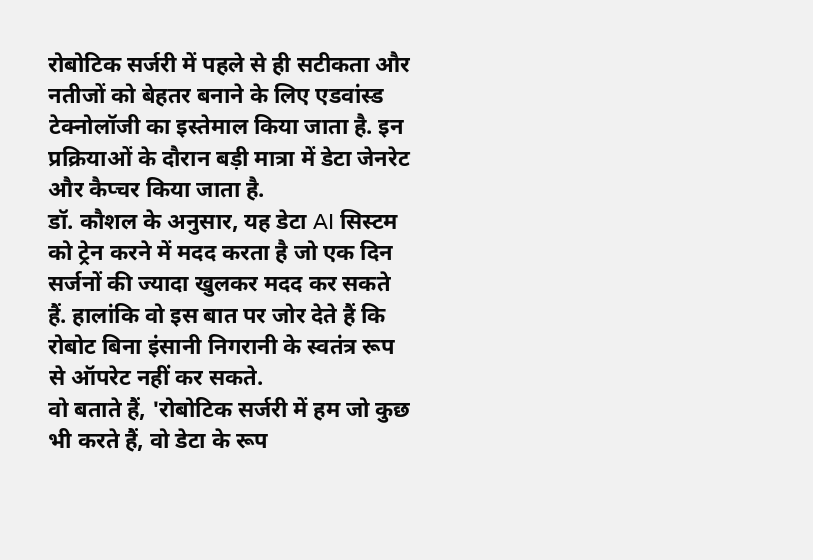रोबोटिक सर्जरी में पहले से ही सटीकता और नतीजों को बेहतर बनाने के लिए एडवांस्ड टेक्नोलॉजी का इस्तेमाल किया जाता है. इन प्रक्रियाओं के दौरान बड़ी मात्रा में डेटा जेनरेट और कैप्चर किया जाता है.
डॉ. कौशल के अनुसार, यह डेटा AI सिस्टम को ट्रेन करने में मदद करता है जो एक दिन सर्जनों की ज्यादा खुलकर मदद कर सकते हैं. हालांकि वो इस बात पर जोर देते हैं कि रोबोट बिना इंसानी निगरानी के स्वतंत्र रूप से ऑपरेट नहीं कर सकते.
वो बताते हैं, 'रोबोटिक सर्जरी में हम जो कुछ भी करते हैं, वो डेटा के रूप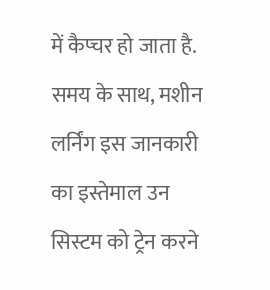में कैप्चर हो जाता है. समय के साथ, मशीन लर्निंग इस जानकारी का इस्तेमाल उन सिस्टम को ट्रेन करने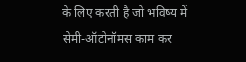के लिए करती है जो भविष्य में सेमी-ऑटोनॉमस काम कर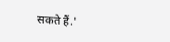सकते हैं.'